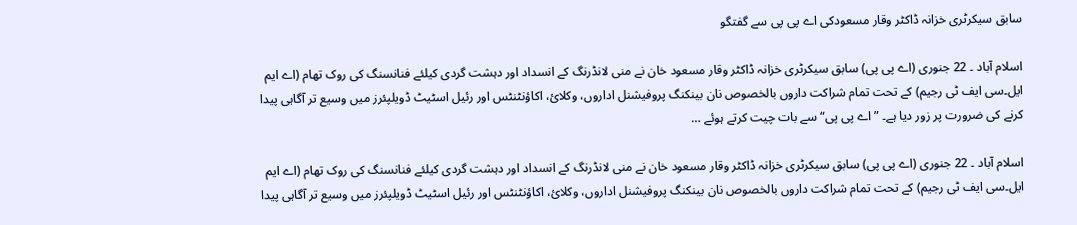سابق سیکرٹری خزانہ ڈاکٹر وقار مسعودکی اے پی پی سے گفتگو

اسلام آباد ۔ 22 جنوری (اے پی پی) سابق سیکرٹری خزانہ ڈاکٹر وقار مسعود خان نے منی لانڈرنگ کے انسداد اور دہشت گردی کیلئے فنانسنگ کی روک تھام (اے ایم ایل۔سی ایف ٹی رجیم) کے تحت تمام شراکت داروں بالخصوص نان بینکنگ پروفیشنل اداروں، وکلائ، اکاؤنٹنٹس اور رئیل اسٹیٹ ڈویلپئرز میں وسیع تر آگاہی پیدا کرنے کی ضرورت پر زور دیا ہے۔ ”اے پی پی“ سے بات چیت کرتے ہوئے …

اسلام آباد ۔ 22 جنوری (اے پی پی) سابق سیکرٹری خزانہ ڈاکٹر وقار مسعود خان نے منی لانڈرنگ کے انسداد اور دہشت گردی کیلئے فنانسنگ کی روک تھام (اے ایم ایل۔سی ایف ٹی رجیم) کے تحت تمام شراکت داروں بالخصوص نان بینکنگ پروفیشنل اداروں، وکلائ، اکاؤنٹنٹس اور رئیل اسٹیٹ ڈویلپئرز میں وسیع تر آگاہی پیدا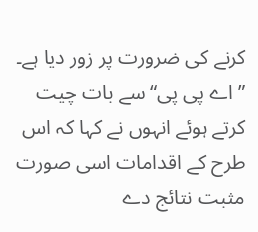کرنے کی ضرورت پر زور دیا ہے۔ ”اے پی پی“ سے بات چیت کرتے ہوئے انہوں نے کہا کہ اس طرح کے اقدامات اسی صورت مثبت نتائج دے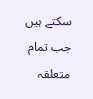سکتے ہیں جب تمام متعلقہ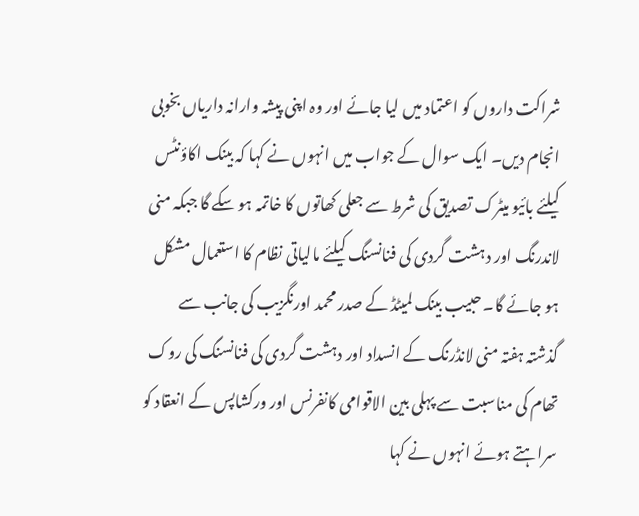شراکت داروں کو اعتماد میں لیا جائے اور وہ اپنی پیشہ وارانہ داریاں بخوبی انجام دیں۔ ایک سوال کے جواب میں انہوں نے کہا کہ بینک اکاؤنٹس کیلئے بائیو میٹرک تصدیق کی شرط سے جعلی کھاتوں کا خاتمہ ہو سکے گا جبکہ منی لاندرنگ اور دہشت گردی کی فنانسنگ کیلئے مالیاتی نظام کا استعمال مشکل ہو جائے گا۔ حبیب بینک لمیٹڈ کے صدر محمد اورنگزیب کی جانب سے گذشتہ ہفتہ منی لانڈرنگ کے انسداد اور دہشت گردی کی فنانسنگ کی روک تھام کی مناسبت سے پہلی بین الاقوامی کانفرنس اور ورکشاپس کے انعقاد کو سراہتے ہوئے انہوں نے کہا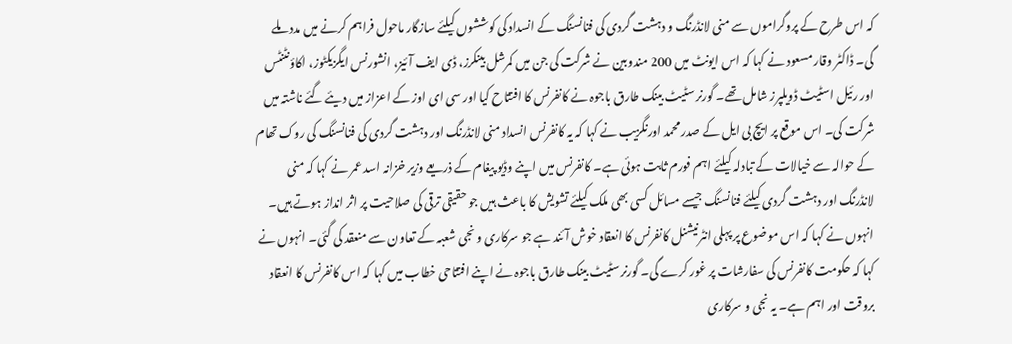کہ اس طرح کے پروگراموں سے منی لانڈرنگ و دہشت گردی کی فنانسنگ کے انسداد کی کوششوں کیلئے سازگار ماحول فراہم کرنے میں مدد ملے گی۔ ڈاکٹر وقار مسعود نے کہا کہ اس ایونٹ میں 200 مندوبین نے شرکت کی جن میں کمرشل بینکرز، ڈی ایف آئیز، انشورنس ایگزیکٹوز، اکاؤنٹنٹس اور رئیل اسٹیٹ ڈویلپرز شامل تھے۔ گورنر سٹیٹ بینک طارق باجوہ نے کانفرنس کا افتتاح کیا اور سی ای اوز کے اعزاز میں دیئے گئے ناشتہ میں شرکت کی۔ اس موقع پر ایچ بی ایل کے صدر محمد اورنگزیب نے کہا کہ یہ کانفرنس انسداد منی لانڈرنگ اور دہشت گردی کی فنانسنگ کی روک تھام کے حوالہ سے خیالات کے تبادلہ کیلئے اہم فورم ثابت ہوئی ہے۔ کانفرنس میں اپنے وڈیو پیغام کے ذریعے وزیر خزانہ اسد عمر نے کہا کہ منی لانڈرنگ اور دہشت گردی کیلئے فنانسنگ جیسے مسائل کسی بھی ملک کیلئے تشویش کا باعث ہیں جو حقیقی ترقی کی صلاحیت پر اثر انداز ہوتے ہیں۔ انہوں نے کہا کہ اس موضوع پر پہلی انٹرنیشنل کانفرنس کا انعقاد خوش آئند ہے جو سرکاری و نجی شعبہ کے تعاون سے منعقد کی گئی۔ انہوں نے کہا کہ حکومت کانفرنس کی سفارشات پر غور کرے گی۔ گورنر سٹیٹ بینک طارق باجوہ نے اپنے افتتاحی خطاب میں کہا کہ اس کانفرنس کا انعقاد بروقت اور اہم ہے۔ یہ نجی و سرکاری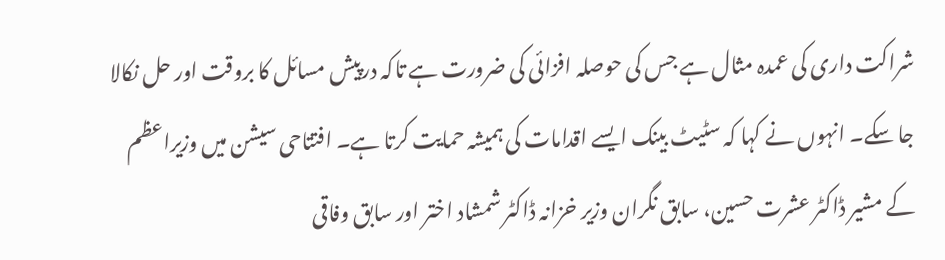شراکت داری کی عمدہ مثال ہے جس کی حوصلہ افزائی کی ضرورت ہے تاکہ درپیش مسائل کا بروقت اور حل نکالا جا سکے۔ انہوں نے کہا کہ سٹیٹ بینک ایسے اقدامات کی ہمیشہ حمایت کرتا ہے۔ افتتاحی سیشن میں وزیراعظم کے مشیر ڈاکٹر عشرت حسین، سابق نگران وزیر خزانہ ڈاکٹر شمشاد اختر اور سابق وفاقی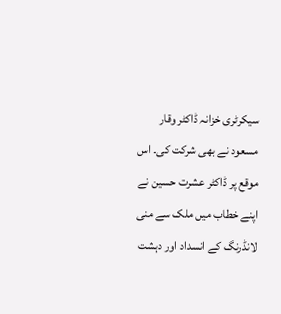سیکرٹری خزانہ ڈاکٹر وقار مسعود نے بھی شرکت کی۔ اس موقع پر ڈاکٹر عشرت حسین نے اپنے خطاب میں ملک سے منی لانڈرنگ کے انسداد اور دہشت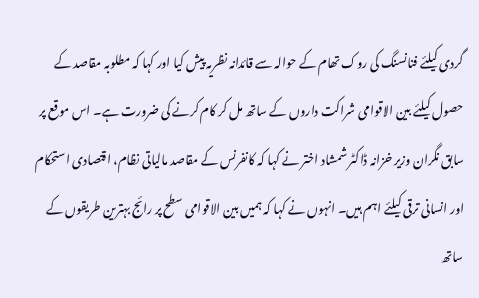گردی کیلئے فنانسنگ کی روک تھام کے حوالہ سے قائدانہ نظریہ پیش کیا اور کہا کہ مطلوبہ مقاصد کے حصول کیلئے بین الاقوامی شراکت داروں کے ساتھ مل کر کام کرنے کی ضرورت ہے۔ اس موقع پر سابق نگران وزیر خزانہ ڈاکٹر شمشاد اختر نے کہا کہ کانفرنس کے مقاصد مالیاتی نظام، اقتصادی استحکام اور انسانی ترقی کیلئے اہم ہیں۔ انہوں نے کہا کہ ہمیں بین الاقوامی سطح پر رائج بہترین طریقوں کے ساتھ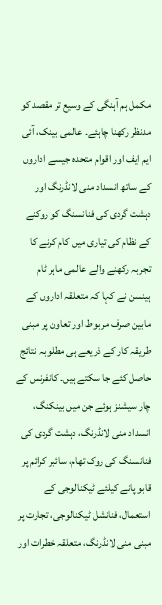مکمل ہم آہنگی کے وسیع تر مقصد کو مدنظر رکھنا چاہئے۔ عالمی بینک، آئی ایم ایف اور اقوام متحدہ جیسے اداروں کے ساتھ انسداد منی لانڈرنگ اور دہشت گردی کی فنانسنگ کو روکنے کے نظام کی تیاری میں کام کرنے کا تجربہ رکھنے والے عالمی ماہر ٹام ہینسن نے کہا کہ متعلقہ اداروں کے مابین صرف مربوط اور تعاون پر مبنی طریقہ کار کے ذریعے ہی مطلوبہ نتائج حاصل کئے جا سکتے ہیں۔ کانفرنس کے چار سیشنز ہوئے جن میں بینکنگ، انسداد منی لانڈرنگ، دہشت گردی کی فنانسنگ کی روک تھام، سائبر کرائم پر قابو پانے کیلئے ٹیکنالوجی کے استعمال، فنانشل ٹیکنالوجی، تجارت پر مبنی منی لانڈرنگ، متعلقہ خطرات اور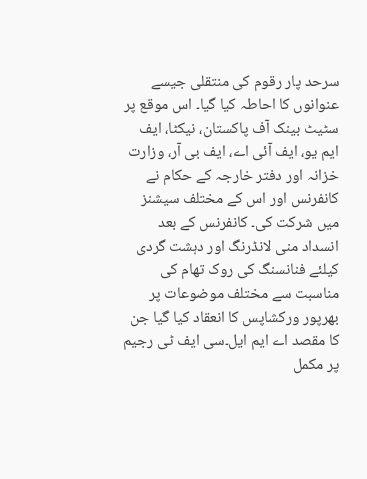سرحد پار رقوم کی منتقلی جیسے عنوانوں کا احاطہ کیا گیا۔ اس موقع پر سٹیٹ بینک آف پاکستان، نیکٹا، ایف ایم یو، ایف آئی اے، ایف بی آر، وزارت خزانہ اور دفتر خارجہ کے حکام نے کانفرنس اور اس کے مختلف سیشنز میں شرکت کی۔ کانفرنس کے بعد انسداد منی لانڈرنگ اور دہشت گردی کیلئے فنانسنگ کی روک تھام کی مناسبت سے مختلف موضوعات پر بھرپور ورکشاپس کا انعقاد کیا گیا جن کا مقصد اے ایم ایل۔سی ایف ٹی رجیم پر مکمل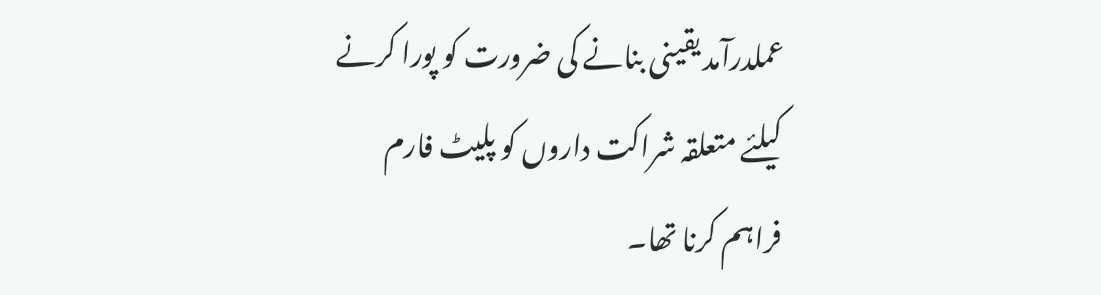عملدرآمد یقینی بنانے کی ضرورت کو پورا کرنے کیلئے متعلقہ شراکت داروں کو پلیٹ فارم فراہم کرنا تھا۔